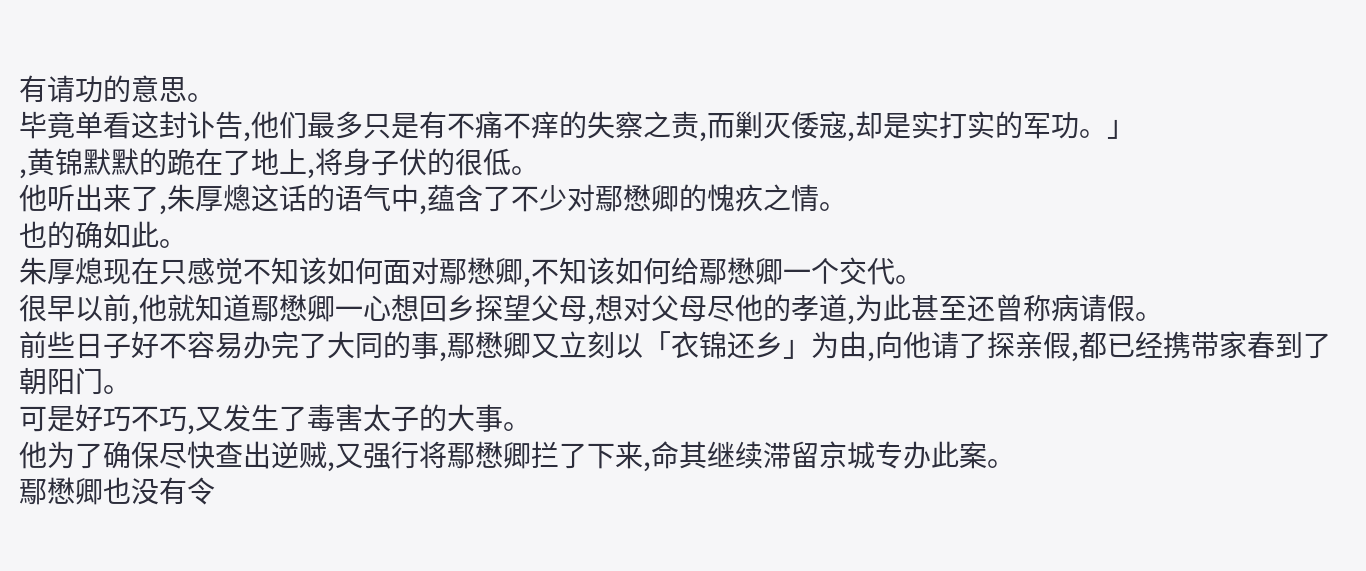有请功的意思。
毕竟单看这封讣告,他们最多只是有不痛不痒的失察之责,而剿灭倭寇,却是实打实的军功。」
,黄锦默默的跪在了地上,将身子伏的很低。
他听出来了,朱厚熜这话的语气中,蕴含了不少对鄢懋卿的愧疚之情。
也的确如此。
朱厚熄现在只感觉不知该如何面对鄢懋卿,不知该如何给鄢懋卿一个交代。
很早以前,他就知道鄢懋卿一心想回乡探望父母,想对父母尽他的孝道,为此甚至还曾称病请假。
前些日子好不容易办完了大同的事,鄢懋卿又立刻以「衣锦还乡」为由,向他请了探亲假,都已经携带家春到了朝阳门。
可是好巧不巧,又发生了毒害太子的大事。
他为了确保尽快查出逆贼,又强行将鄢懋卿拦了下来,命其继续滞留京城专办此案。
鄢懋卿也没有令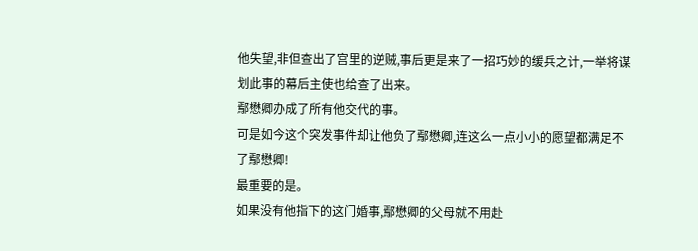他失望,非但查出了宫里的逆贼,事后更是来了一招巧妙的缓兵之计,一举将谋划此事的幕后主使也给查了出来。
鄢懋卿办成了所有他交代的事。
可是如今这个突发事件却让他负了鄢懋卿,连这么一点小小的愿望都满足不了鄢懋卿!
最重要的是。
如果没有他指下的这门婚事,鄢懋卿的父母就不用赴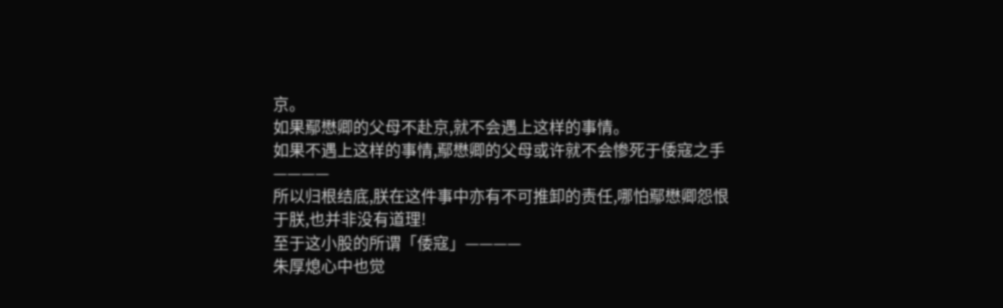京。
如果鄢懋卿的父母不赴京,就不会遇上这样的事情。
如果不遇上这样的事情,鄢懋卿的父母或许就不会惨死于倭寇之手————
所以归根结底,朕在这件事中亦有不可推卸的责任,哪怕鄢懋卿怨恨于朕,也并非没有道理!
至于这小股的所谓「倭寇」————
朱厚熄心中也觉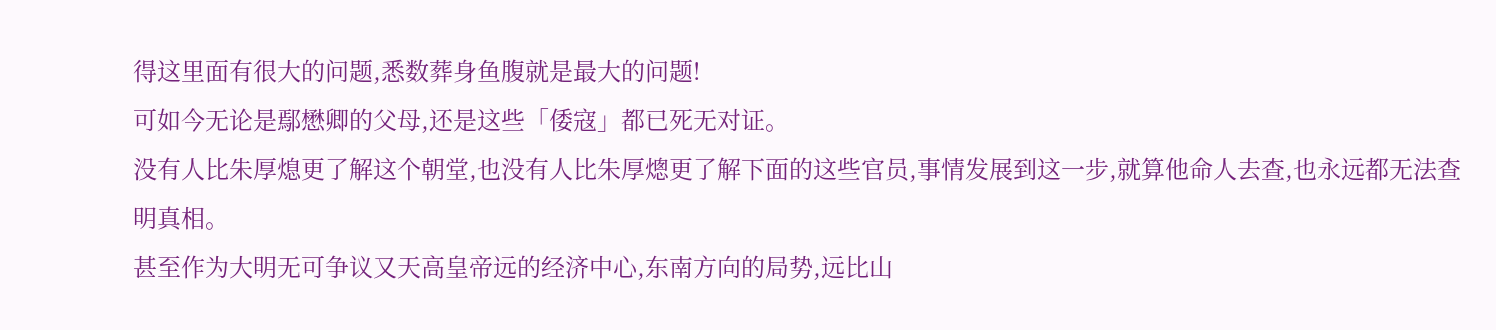得这里面有很大的问题,悉数葬身鱼腹就是最大的问题!
可如今无论是鄢懋卿的父母,还是这些「倭寇」都已死无对证。
没有人比朱厚熄更了解这个朝堂,也没有人比朱厚熜更了解下面的这些官员,事情发展到这一步,就算他命人去查,也永远都无法查明真相。
甚至作为大明无可争议又天高皇帝远的经济中心,东南方向的局势,远比山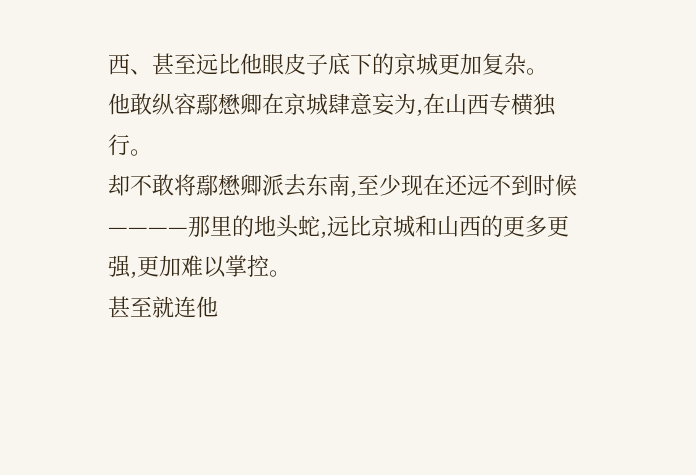西、甚至远比他眼皮子底下的京城更加复杂。
他敢纵容鄢懋卿在京城肆意妄为,在山西专横独行。
却不敢将鄢懋卿派去东南,至少现在还远不到时候————那里的地头蛇,远比京城和山西的更多更强,更加难以掌控。
甚至就连他